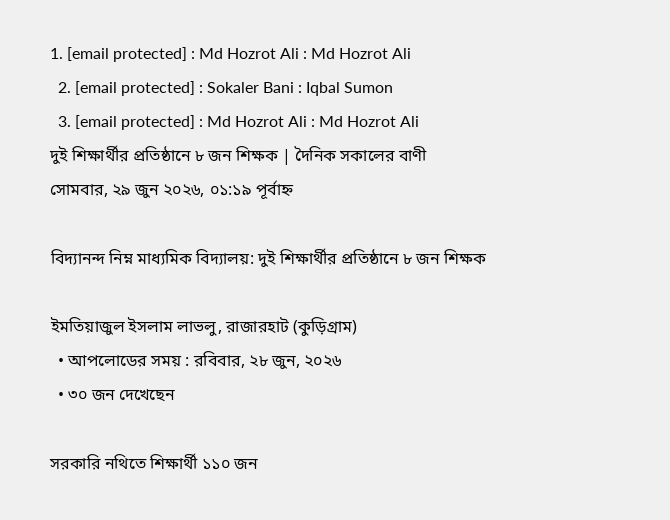1. [email protected] : Md Hozrot Ali : Md Hozrot Ali
  2. [email protected] : Sokaler Bani : Iqbal Sumon
  3. [email protected] : Md Hozrot Ali : Md Hozrot Ali
দুই শিক্ষার্থীর প্রতিষ্ঠানে ৮ জন শিক্ষক | দৈনিক সকালের বাণী
সোমবার, ২৯ জুন ২০২৬, ০১:১৯ পূর্বাহ্ন

বিদ্যানন্দ নিম্ন মাধ্যমিক বিদ্যালয়: দুই শিক্ষার্থীর প্রতিষ্ঠানে ৮ জন শিক্ষক

ইমতিয়াজুল ইসলাম লাভলু, রাজারহাট (কুড়িগ্রাম)
  • আপলোডের সময় : রবিবার, ২৮ জুন, ২০২৬
  • ৩০ জন দেখেছেন

সরকারি নথিতে শিক্ষার্থী ১১০ জন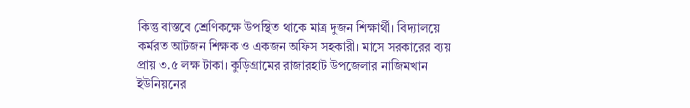কিন্তু বাস্তবে শ্রেণিকক্ষে উপস্থিত থাকে মাত্র দুজন শিক্ষার্থী। বিদ্যালয়ে কর্মরত আটজন শিক্ষক ও একজন অফিস সহকারী। মাসে সরকারের ব্যয় প্রায় ৩.৫ লক্ষ টাকা। কুড়িগ্রামের রাজারহাট উপজেলার নাজিমখান ইউনিয়নের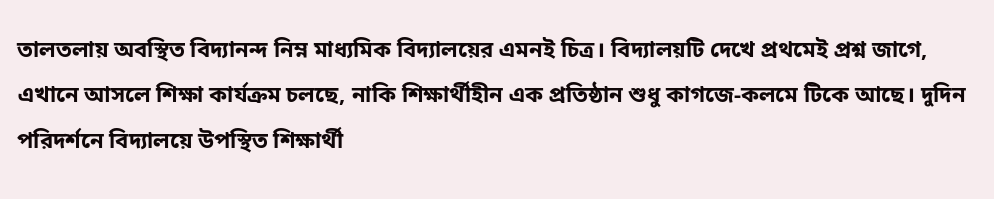তালতলায় অবস্থিত বিদ্যানন্দ নিম্ন মাধ্যমিক বিদ্যালয়ের এমনই চিত্র। বিদ্যালয়টি দেখে প্রথমেই প্রশ্ন জাগে, এখানে আসলে শিক্ষা কার্যক্রম চলছে, নাকি শিক্ষার্থীহীন এক প্রতিষ্ঠান শুধু কাগজে-কলমে টিকে আছে। দুদিন পরিদর্শনে বিদ্যালয়ে উপস্থিত শিক্ষার্থী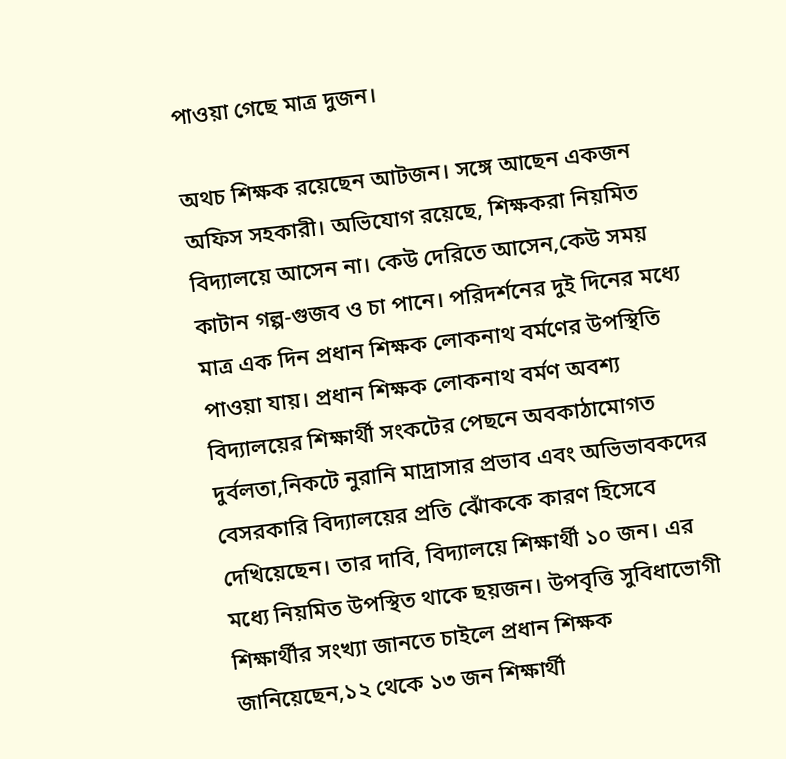পাওয়া গেছে মাত্র দুজন।

অথচ শিক্ষক রয়েছেন আটজন। সঙ্গে আছেন একজন অফিস সহকারী। অভিযোগ রয়েছে, শিক্ষকরা নিয়মিত বিদ্যালয়ে আসেন না। কেউ দেরিতে আসেন,কেউ সময় কাটান গল্প-গুজব ও চা পানে। পরিদর্শনের দুই দিনের মধ্যে মাত্র এক দিন প্রধান শিক্ষক লোকনাথ বর্মণের উপস্থিতি পাওয়া যায়। প্রধান শিক্ষক লোকনাথ বর্মণ অবশ্য বিদ্যালয়ের শিক্ষার্থী সংকটের পেছনে অবকাঠামোগত দুর্বলতা,নিকটে নুরানি মাদ্রাসার প্রভাব এবং অভিভাবকদের বেসরকারি বিদ্যালয়ের প্রতি ঝোঁককে কারণ হিসেবে দেখিয়েছেন। তার দাবি, বিদ্যালয়ে শিক্ষার্থী ১০ জন। এর মধ্যে নিয়মিত উপস্থিত থাকে ছয়জন। উপবৃত্তি সুবিধাভোগী শিক্ষার্থীর সংখ্যা জানতে চাইলে প্রধান শিক্ষক জানিয়েছেন,১২ থেকে ১৩ জন শিক্ষার্থী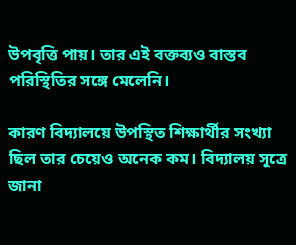উপবৃত্তি পায়। তার এই বক্তব্যও বাস্তব পরিস্থিতির সঙ্গে মেলেনি।

কারণ বিদ্যালয়ে উপস্থিত শিক্ষার্থীর সংখ্যা ছিল তার চেয়েও অনেক কম। বিদ্যালয় সূত্রে জানা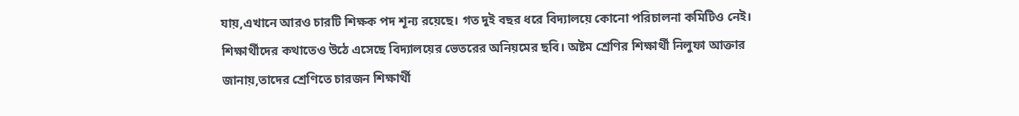যায়,এখানে আরও চারটি শিক্ষক পদ শূন্য রয়েছে। গত দুই বছর ধরে বিদ্যালয়ে কোনো পরিচালনা কমিটিও নেই। শিক্ষার্থীদের কথাতেও উঠে এসেছে বিদ্যালয়ের ভেতরের অনিয়মের ছবি। অষ্টম শ্রেণির শিক্ষার্থী নিলুফা আক্তার জানায়,তাদের শ্রেণিতে চারজন শিক্ষার্থী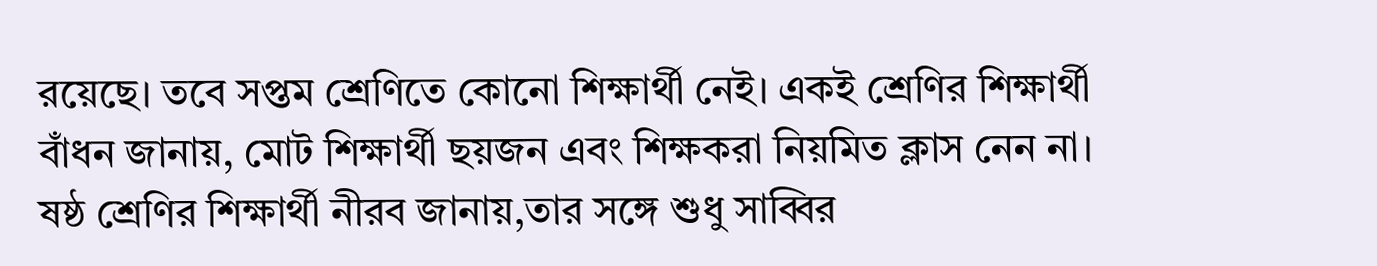রয়েছে। তবে সপ্তম শ্রেণিতে কোনো শিক্ষার্থী নেই। একই শ্রেণির শিক্ষার্থী বাঁধন জানায়, মোট শিক্ষার্থী ছয়জন এবং শিক্ষকরা নিয়মিত ক্লাস নেন না। ষষ্ঠ শ্রেণির শিক্ষার্থী নীরব জানায়,তার সঙ্গে শুধু সাব্বির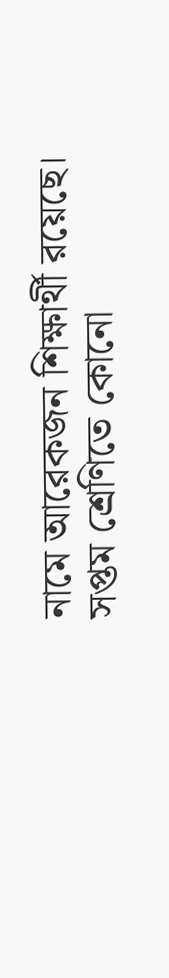নামে আরেকজন শিক্ষার্থী রয়েছে। সপ্তম শ্রেণিতে কোনো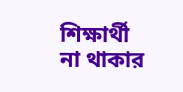শিক্ষার্থী না থাকার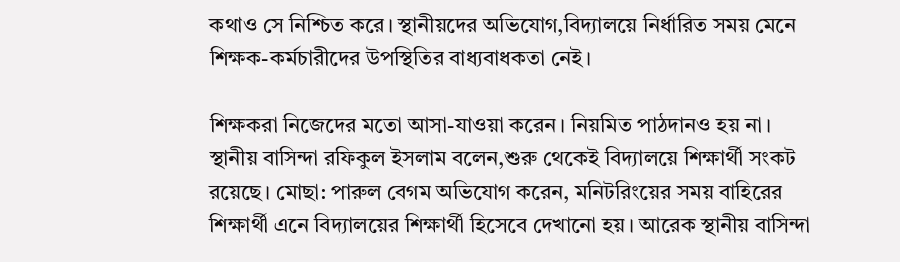কথাও সে নিশ্চিত করে। স্থানীয়দের অভিযোগ,বিদ্যালয়ে নির্ধারিত সময় মেনে শিক্ষক-কর্মচারীদের উপস্থিতির বাধ্যবাধকতা নেই।

শিক্ষকরা নিজেদের মতো আসা-যাওয়া করেন। নিয়মিত পাঠদানও হয় না। স্থানীয় বাসিন্দা রফিকুল ইসলাম বলেন,শুরু থেকেই বিদ্যালয়ে শিক্ষার্থী সংকট রয়েছে। মোছা: পারুল বেগম অভিযোগ করেন, মনিটরিংয়ের সময় বাহিরের শিক্ষার্থী এনে বিদ্যালয়ের শিক্ষার্থী হিসেবে দেখানো হয়। আরেক স্থানীয় বাসিন্দা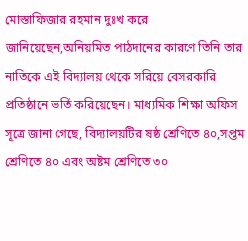মোস্তাফিজার রহমান দুঃখ করে জানিয়েছেন,অনিয়মিত পাঠদানের কারণে তিনি তার নাতিকে এই বিদ্যালয় থেকে সরিয়ে বেসরকারি প্রতিষ্ঠানে ভর্তি করিয়েছেন। মাধ্যমিক শিক্ষা অফিস সূত্রে জানা গেছে, বিদ্যালয়টির ষষ্ঠ শ্রেণিতে ৪০,সপ্তম শ্রেণিতে ৪০ এবং অষ্টম শ্রেণিতে ৩০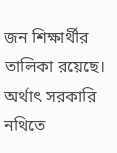জন শিক্ষার্থীর তালিকা রয়েছে। অর্থাৎ সরকারি নথিতে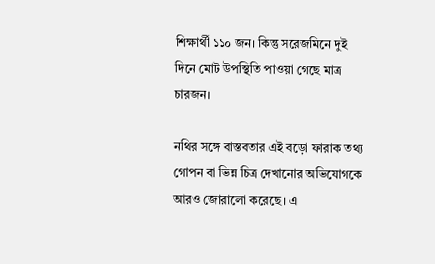শিক্ষার্থী ১১০ জন। কিন্তু সরেজমিনে দুই দিনে মোট উপস্থিতি পাওয়া গেছে মাত্র চারজন।

নথির সঙ্গে বাস্তবতার এই বড়ো ফারাক তথ্য গোপন বা ভিন্ন চিত্র দেখানোর অভিযোগকে আরও জোরালো করেছে। এ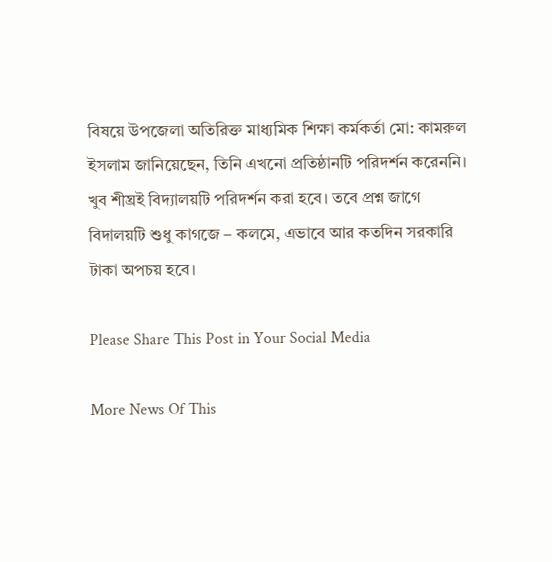বিষয়ে উপজেলা অতিরিক্ত মাধ্যমিক শিক্ষা কর্মকর্তা মো: কামরুল ইসলাম জানিয়েছেন, তিনি এখনো প্রতিষ্ঠানটি পরিদর্শন করেননি। খুব শীঘ্রই বিদ্যালয়টি পরিদর্শন করা হবে। তবে প্রশ্ন জাগে বিদালয়টি শুধু কাগজে – কলমে, এভাবে আর কতদিন সরকারি টাকা অপচয় হবে।

Please Share This Post in Your Social Media

More News Of This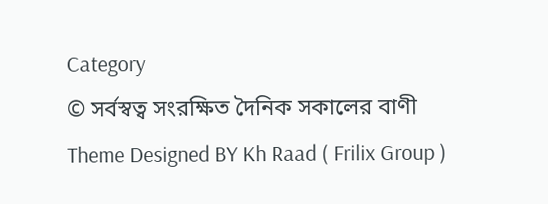Category
© সর্বস্বত্ব সংরক্ষিত দৈনিক সকালের বাণী
Theme Designed BY Kh Raad ( Frilix Group )